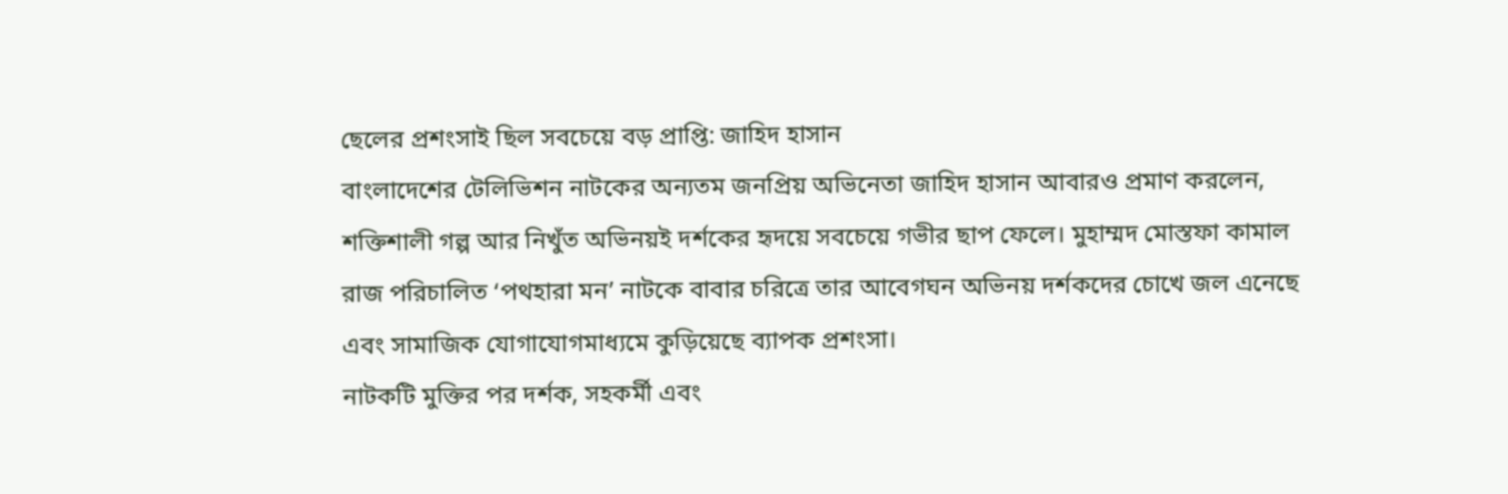ছেলের প্রশংসাই ছিল সবচেয়ে বড় প্রাপ্তি: জাহিদ হাসান
বাংলাদেশের টেলিভিশন নাটকের অন্যতম জনপ্রিয় অভিনেতা জাহিদ হাসান আবারও প্রমাণ করলেন, শক্তিশালী গল্প আর নিখুঁত অভিনয়ই দর্শকের হৃদয়ে সবচেয়ে গভীর ছাপ ফেলে। মুহাম্মদ মোস্তফা কামাল রাজ পরিচালিত ‘পথহারা মন’ নাটকে বাবার চরিত্রে তার আবেগঘন অভিনয় দর্শকদের চোখে জল এনেছে এবং সামাজিক যোগাযোগমাধ্যমে কুড়িয়েছে ব্যাপক প্রশংসা।
নাটকটি মুক্তির পর দর্শক, সহকর্মী এবং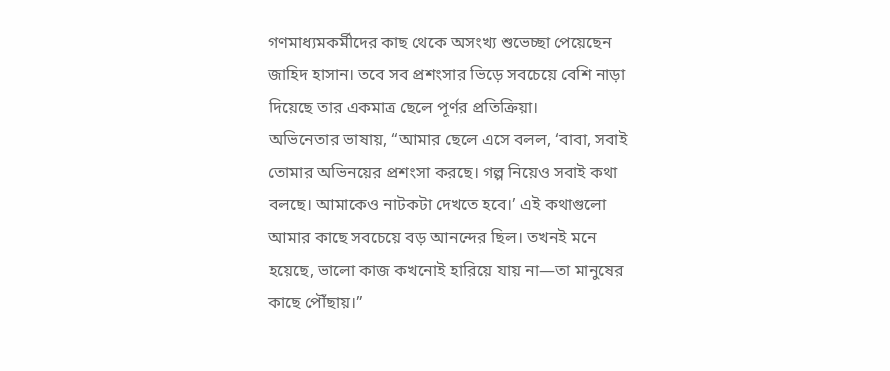গণমাধ্যমকর্মীদের কাছ থেকে অসংখ্য শুভেচ্ছা পেয়েছেন জাহিদ হাসান। তবে সব প্রশংসার ভিড়ে সবচেয়ে বেশি নাড়া দিয়েছে তার একমাত্র ছেলে পূর্ণর প্রতিক্রিয়া।
অভিনেতার ভাষায়, “আমার ছেলে এসে বলল, ‘বাবা, সবাই তোমার অভিনয়ের প্রশংসা করছে। গল্প নিয়েও সবাই কথা বলছে। আমাকেও নাটকটা দেখতে হবে।’ এই কথাগুলো আমার কাছে সবচেয়ে বড় আনন্দের ছিল। তখনই মনে হয়েছে, ভালো কাজ কখনোই হারিয়ে যায় না—তা মানুষের কাছে পৌঁছায়।”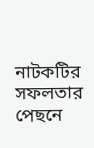নাটকটির সফলতার পেছনে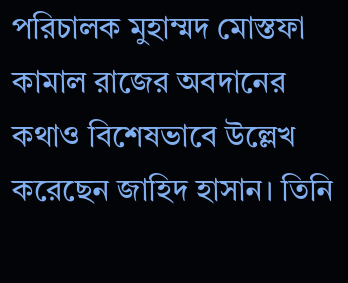পরিচালক মুহাম্মদ মোস্তফা কামাল রাজের অবদানের কথাও বিশেষভাবে উল্লেখ করেছেন জাহিদ হাসান। তিনি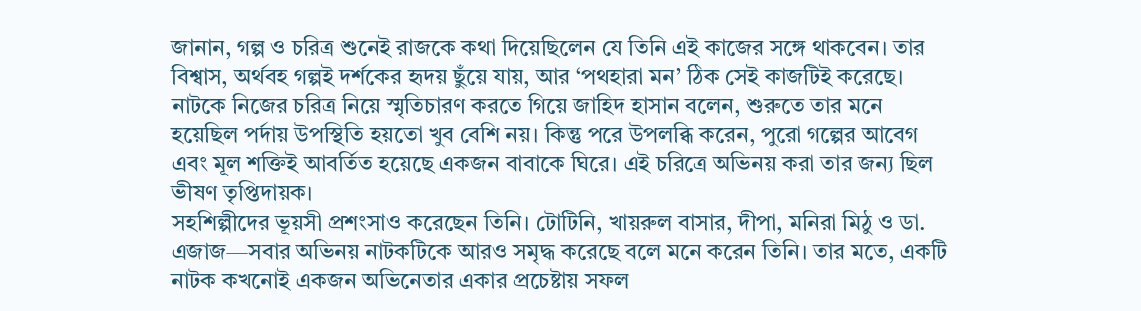জানান, গল্প ও চরিত্র শুনেই রাজকে কথা দিয়েছিলেন যে তিনি এই কাজের সঙ্গে থাকবেন। তার বিশ্বাস, অর্থবহ গল্পই দর্শকের হৃদয় ছুঁয়ে যায়, আর ‘পথহারা মন’ ঠিক সেই কাজটিই করেছে।
নাটকে নিজের চরিত্র নিয়ে স্মৃতিচারণ করতে গিয়ে জাহিদ হাসান বলেন, শুরুতে তার মনে হয়েছিল পর্দায় উপস্থিতি হয়তো খুব বেশি নয়। কিন্তু পরে উপলব্ধি করেন, পুরো গল্পের আবেগ এবং মূল শক্তিই আবর্তিত হয়েছে একজন বাবাকে ঘিরে। এই চরিত্রে অভিনয় করা তার জন্য ছিল ভীষণ তৃপ্তিদায়ক।
সহশিল্পীদের ভূয়সী প্রশংসাও করেছেন তিনি। টোটিনি, খায়রুল বাসার, দীপা, মনিরা মিঠু ও ডা. এজাজ—সবার অভিনয় নাটকটিকে আরও সমৃদ্ধ করেছে বলে মনে করেন তিনি। তার মতে, একটি নাটক কখনোই একজন অভিনেতার একার প্রচেষ্টায় সফল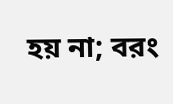হয় না; বরং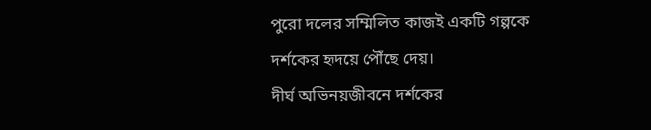পুরো দলের সম্মিলিত কাজই একটি গল্পকে দর্শকের হৃদয়ে পৌঁছে দেয়।
দীর্ঘ অভিনয়জীবনে দর্শকের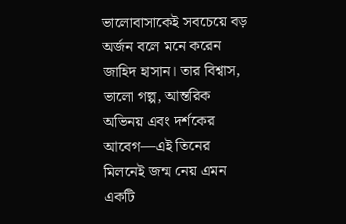ভালোবাসাকেই সবচেয়ে বড় অর্জন বলে মনে করেন জাহিদ হাসান। তার বিশ্বাস, ভালো গল্প, আন্তরিক অভিনয় এবং দর্শকের আবেগ—এই তিনের মিলনেই জন্ম নেয় এমন একটি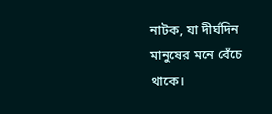নাটক, যা দীর্ঘদিন মানুষের মনে বেঁচে থাকে।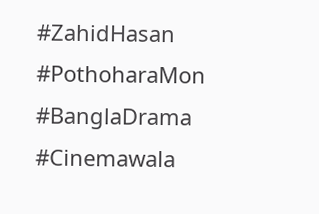#ZahidHasan #PothoharaMon #BanglaDrama #Cinemawala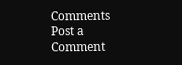Comments
Post a Comment